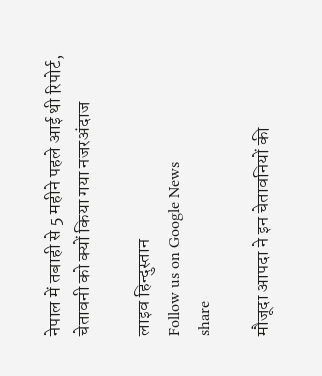नेपाल में तबाही से 5 महीने पहले आई थी रिपोर्ट, चेतावनी को क्यों किया गया नजरअंदाज

लाइव हिन्दुस्तान
Follow us on Google News
share

मौजूदा आपदा ने इन चेतावनियों की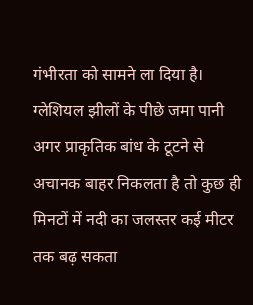गंभीरता को सामने ला दिया है। ग्लेशियल झीलों के पीछे जमा पानी अगर प्राकृतिक बांध के टूटने से अचानक बाहर निकलता है तो कुछ ही मिनटों में नदी का जलस्तर कई मीटर तक बढ़ सकता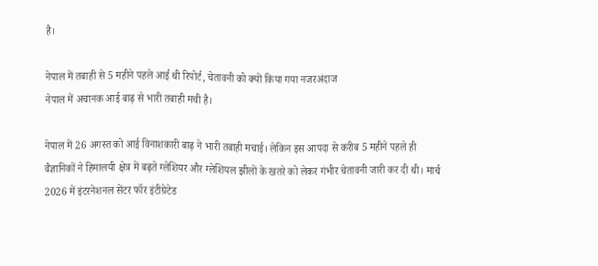है।

नेपाल में तबाही से 5 महीने पहले आई थी रिपोर्ट, चेतावनी को क्यों किया गया नजरअंदाज
नेपाल में अचानक आई बाढ़ से भारी तबाही मची है।

नेपाल में 26 अगस्त को आई विनाशकारी बाढ़ ने भारी तबाही मचाई। लेकिन इस आपदा से करीब 5 महीने पहले ही वैज्ञानिकों ने हिमालयी क्षेत्र में बढ़ते ग्लेशियर और ग्लेशियल झीलों के खतरे को लेकर गंभीर चेतावनी जारी कर दी थी। मार्च 2026 में इंटरनेशनल सेंटर फॉर इंटीग्रेटेड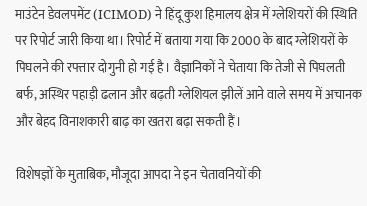माउंटेन डेवलपमेंट (ICIMOD) ने हिंदू कुश हिमालय क्षेत्र में ग्लेशियरों की स्थिति पर रिपोर्ट जारी किया था। रिपोर्ट में बताया गया कि 2000 के बाद ग्लेशियरों के पिघलने की रफ्तार दोगुनी हो गई है। वैज्ञानिकों ने चेताया कि तेजी से पिघलती बर्फ, अस्थिर पहाड़ी ढलान और बढ़ती ग्लेशियल झीलें आने वाले समय में अचानक और बेहद विनाशकारी बाढ़ का खतरा बढ़ा सकती हैं।

विशेषज्ञों के मुताबिक, मौजूदा आपदा ने इन चेतावनियों की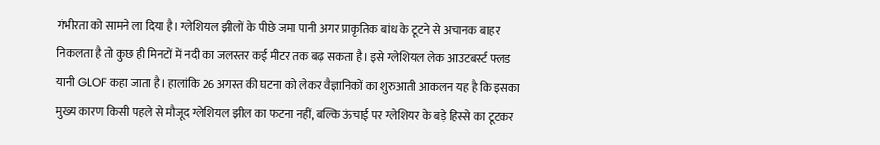गंभीरता को सामने ला दिया है। ग्लेशियल झीलों के पीछे जमा पानी अगर प्राकृतिक बांध के टूटने से अचानक बाहर निकलता है तो कुछ ही मिनटों में नदी का जलस्तर कई मीटर तक बढ़ सकता है। इसे ग्लेशियल लेक आउटबर्स्ट फ्लड यानी GLOF कहा जाता है। हालांकि 26 अगस्त की घटना को लेकर वैज्ञानिकों का शुरुआती आकलन यह है कि इसका मुख्य कारण किसी पहले से मौजूद ग्लेशियल झील का फटना नहीं, बल्कि ऊंचाई पर ग्लेशियर के बड़े हिस्से का टूटकर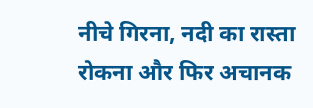नीचे गिरना, नदी का रास्ता रोकना और फिर अचानक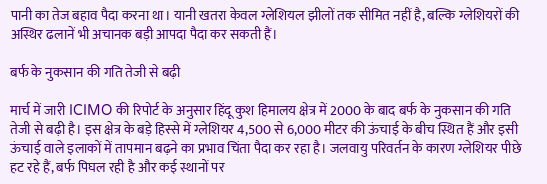पानी का तेज बहाव पैदा करना था। यानी खतरा केवल ग्लेशियल झीलों तक सीमित नहीं है, बल्कि ग्लेशियरों की अस्थिर ढलानें भी अचानक बड़ी आपदा पैदा कर सकती हैं।

बर्फ के नुकसान की गति तेजी से बढ़ी

मार्च में जारी ICIMO की रिपोर्ट के अनुसार हिंदू कुश हिमालय क्षेत्र में 2000 के बाद बर्फ के नुकसान की गति तेजी से बढ़ी है। इस क्षेत्र के बड़े हिस्से में ग्लेशियर 4,500 से 6,000 मीटर की ऊंचाई के बीच स्थित हैं और इसी ऊंचाई वाले इलाकों में तापमान बढ़ने का प्रभाव चिंता पैदा कर रहा है। जलवायु परिवर्तन के कारण ग्लेशियर पीछे हट रहे हैं, बर्फ पिघल रही है और कई स्थानों पर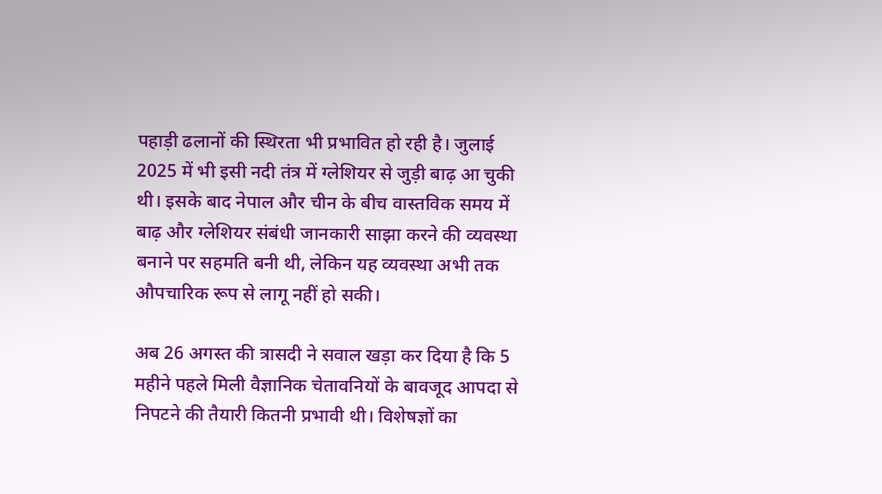पहाड़ी ढलानों की स्थिरता भी प्रभावित हो रही है। जुलाई 2025 में भी इसी नदी तंत्र में ग्लेशियर से जुड़ी बाढ़ आ चुकी थी। इसके बाद नेपाल और चीन के बीच वास्तविक समय में बाढ़ और ग्लेशियर संबंधी जानकारी साझा करने की व्यवस्था बनाने पर सहमति बनी थी, लेकिन यह व्यवस्था अभी तक औपचारिक रूप से लागू नहीं हो सकी।

अब 26 अगस्त की त्रासदी ने सवाल खड़ा कर दिया है कि 5 महीने पहले मिली वैज्ञानिक चेतावनियों के बावजूद आपदा से निपटने की तैयारी कितनी प्रभावी थी। विशेषज्ञों का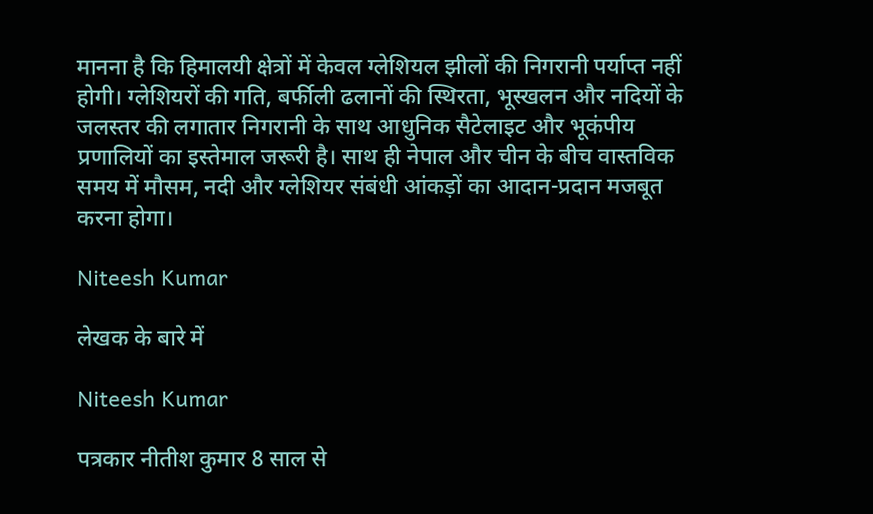मानना है कि हिमालयी क्षेत्रों में केवल ग्लेशियल झीलों की निगरानी पर्याप्त नहीं होगी। ग्लेशियरों की गति, बर्फीली ढलानों की स्थिरता, भूस्खलन और नदियों के जलस्तर की लगातार निगरानी के साथ आधुनिक सैटेलाइट और भूकंपीय प्रणालियों का इस्तेमाल जरूरी है। साथ ही नेपाल और चीन के बीच वास्तविक समय में मौसम, नदी और ग्लेशियर संबंधी आंकड़ों का आदान-प्रदान मजबूत करना होगा।

Niteesh Kumar

लेखक के बारे में

Niteesh Kumar

पत्रकार नीतीश कुमार 8 साल से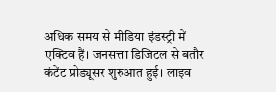अधिक समय से मीडिया इंडस्ट्री में एक्टिव हैं। जनसत्ता डिजिटल से बतौर कंटेंट प्रोड्यूसर शुरुआत हुई। लाइव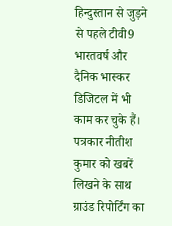हिन्दुस्तान से जुड़ने से पहले टीवी9 भारतवर्ष और दैनिक भास्कर डिजिटल में भी काम कर चुके हैं। पत्रकार नीतीश कुमार को खबरें लिखने के साथ ग्राउंड रिपोर्टिंग का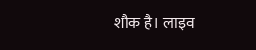शौक है। लाइव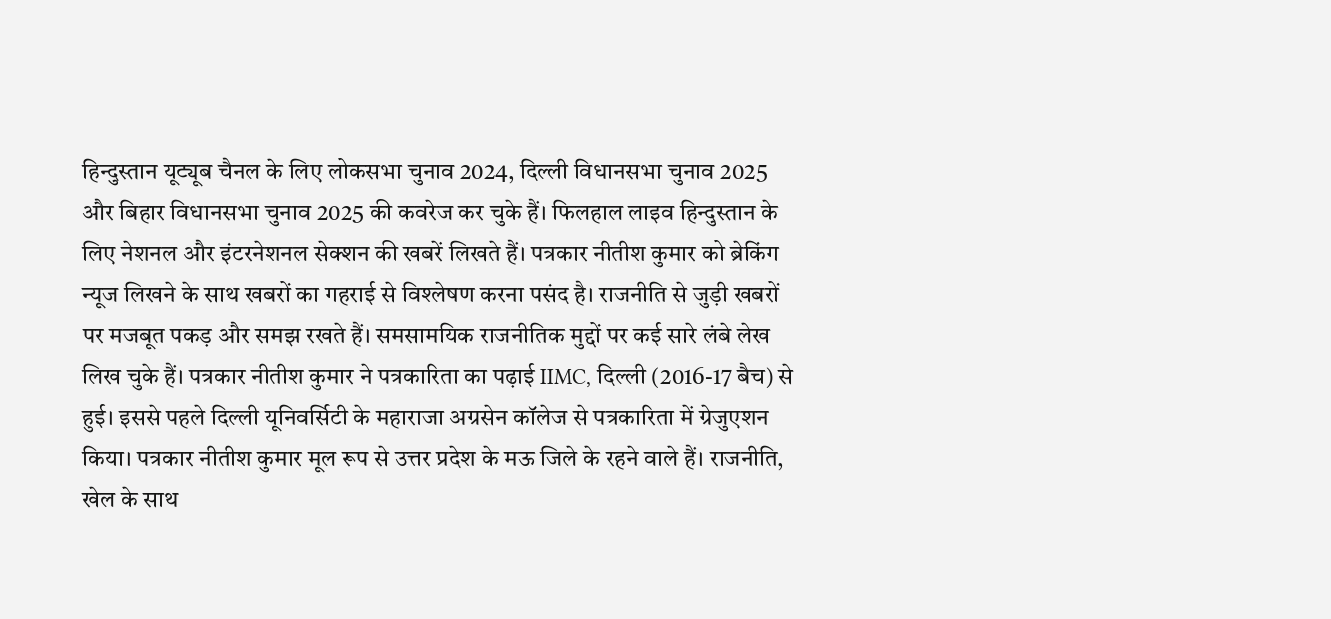हिन्दुस्तान यूट्यूब चैनल के लिए लोकसभा चुनाव 2024, दिल्ली विधानसभा चुनाव 2025 और बिहार विधानसभा चुनाव 2025 की कवरेज कर चुके हैं। फिलहाल लाइव हिन्दुस्तान के लिए नेशनल और इंटरनेशनल सेक्शन की खबरें लिखते हैं। पत्रकार नीतीश कुमार को ब्रेकिंग न्यूज लिखने के साथ खबरों का गहराई से विश्लेषण करना पसंद है। राजनीति से जुड़ी खबरों पर मजबूत पकड़ और समझ रखते हैं। समसामयिक राजनीतिक मुद्दों पर कई सारे लंबे लेख लिख चुके हैं। पत्रकार नीतीश कुमार ने पत्रकारिता का पढ़ाई IIMC, दिल्ली (2016-17 बैच) से हुई। इससे पहले दिल्ली यूनिवर्सिटी के महाराजा अग्रसेन कॉलेज से पत्रकारिता में ग्रेजुएशन किया। पत्रकार नीतीश कुमार मूल रूप से उत्तर प्रदेश के मऊ जिले के रहने वाले हैं। राजनीति, खेल के साथ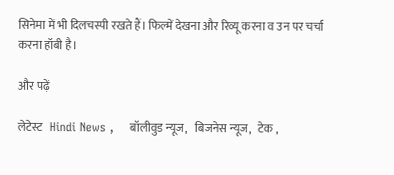सिनेमा में भी दिलचस्पी रखते हैं। फिल्में देखना और रिव्यू करना व उन पर चर्चा करना हॉबी है।

और पढ़ें

लेटेस्ट   Hindi News ,    बॉलीवुड न्यूज,   बिजनेस न्यूज,   टेक ,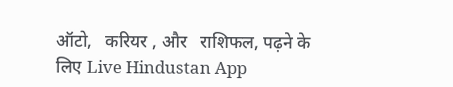ऑटो,   करियर , और   राशिफल, पढ़ने के लिए Live Hindustan App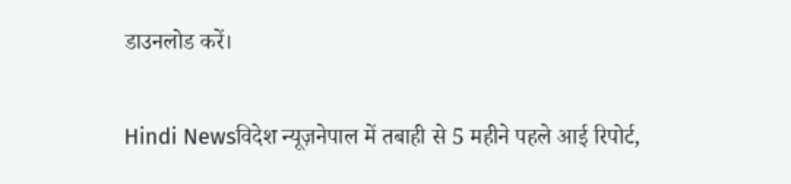डाउनलोड करें।

Hindi Newsविदेश न्यूज़नेपाल में तबाही से 5 महीने पहले आई रिपोर्ट,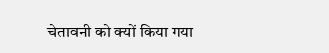चेतावनी को क्यों किया गया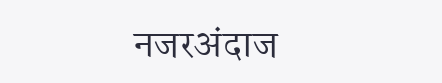नजरअंदाज